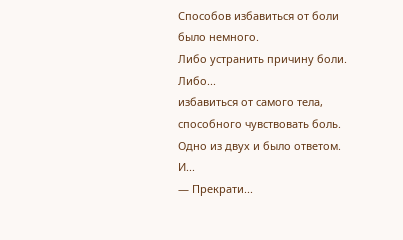Способов избавиться от боли было немного.
Либо устранить причину боли. Либо...
избавиться от самого тела, способного чувствовать боль.
Одно из двух и было ответом.
И...
— Прекрати...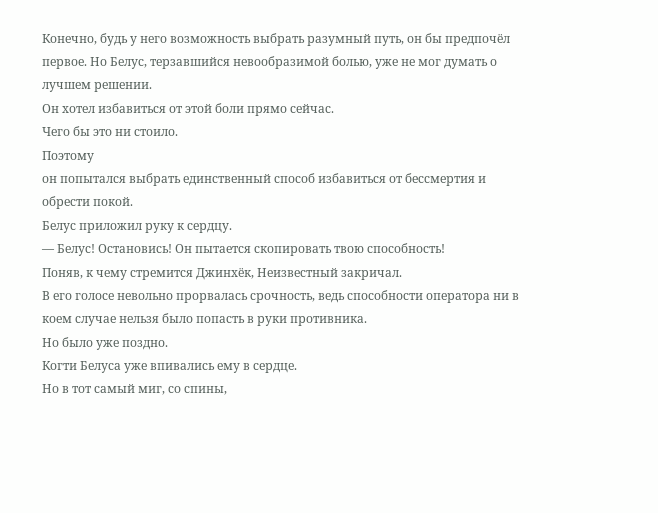Конечно, будь у него возможность выбрать разумный путь, он бы предпочёл первое. Но Белус, терзавшийся невообразимой болью, уже не мог думать о лучшем решении.
Он хотел избавиться от этой боли прямо сейчас.
Чего бы это ни стоило.
Поэтому
он попытался выбрать единственный способ избавиться от бессмертия и обрести покой.
Белус приложил руку к сердцу.
— Белус! Остановись! Он пытается скопировать твою способность!
Поняв, к чему стремится Джинхёк, Неизвестный закричал.
В его голосе невольно прорвалась срочность, ведь способности оператора ни в коем случае нельзя было попасть в руки противника.
Но было уже поздно.
Когти Белуса уже впивались ему в сердце.
Но в тот самый миг, со спины,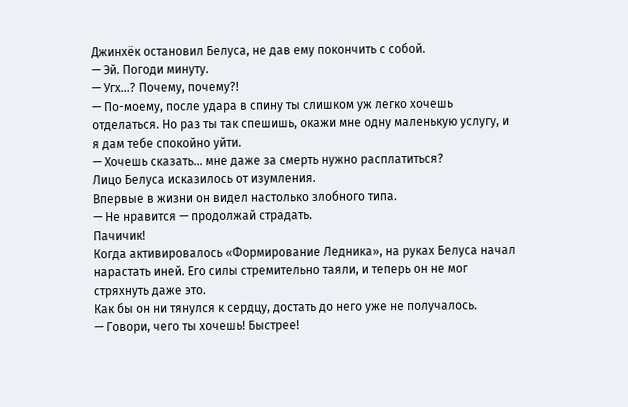Джинхёк остановил Белуса, не дав ему покончить с собой.
— Эй. Погоди минуту.
— Угх...? Почему, почему?!
— По-моему, после удара в спину ты слишком уж легко хочешь отделаться. Но раз ты так спешишь, окажи мне одну маленькую услугу, и я дам тебе спокойно уйти.
— Хочешь сказать... мне даже за смерть нужно расплатиться?
Лицо Белуса исказилось от изумления.
Впервые в жизни он видел настолько злобного типа.
— Не нравится — продолжай страдать.
Пачичик!
Когда активировалось «Формирование Ледника», на руках Белуса начал нарастать иней. Его силы стремительно таяли, и теперь он не мог стряхнуть даже это.
Как бы он ни тянулся к сердцу, достать до него уже не получалось.
— Говори, чего ты хочешь! Быстрее!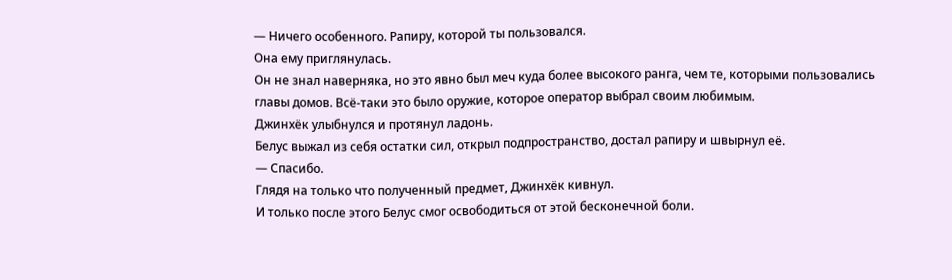— Ничего особенного. Рапиру, которой ты пользовался.
Она ему приглянулась.
Он не знал наверняка, но это явно был меч куда более высокого ранга, чем те, которыми пользовались главы домов. Всё-таки это было оружие, которое оператор выбрал своим любимым.
Джинхёк улыбнулся и протянул ладонь.
Белус выжал из себя остатки сил, открыл подпространство, достал рапиру и швырнул её.
— Спасибо.
Глядя на только что полученный предмет, Джинхёк кивнул.
И только после этого Белус смог освободиться от этой бесконечной боли.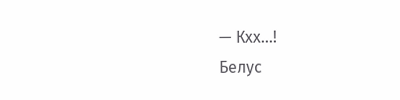— Кхх...!
Белус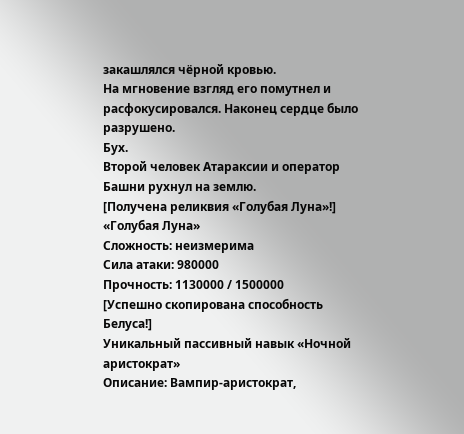закашлялся чёрной кровью.
На мгновение взгляд его помутнел и расфокусировался. Наконец сердце было разрушено.
Бух.
Второй человек Атараксии и оператор Башни рухнул на землю.
[Получена реликвия «Голубая Луна»!]
«Голубая Луна»
Сложность: неизмерима
Сила атаки: 980000
Прочность: 1130000 / 1500000
[Успешно скопирована способность Белуса!]
Уникальный пассивный навык «Ночной аристократ»
Описание: Вампир-аристократ,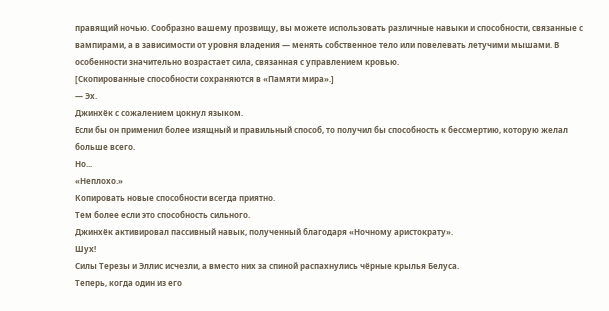правящий ночью. Сообразно вашему прозвищу, вы можете использовать различные навыки и способности, связанные с вампирами, а в зависимости от уровня владения — менять собственное тело или повелевать летучими мышами. В особенности значительно возрастает сила, связанная с управлением кровью.
[Скопированные способности сохраняются в «Памяти мира».]
— Эх.
Джинхёк с сожалением цокнул языком.
Если бы он применил более изящный и правильный способ, то получил бы способность к бессмертию, которую желал больше всего.
Но...
«Неплохо.»
Копировать новые способности всегда приятно.
Тем более если это способность сильного.
Джинхёк активировал пассивный навык, полученный благодаря «Ночному аристократу».
Шух!
Силы Терезы и Эллис исчезли, а вместо них за спиной распахнулись чёрные крылья Белуса.
Теперь, когда один из его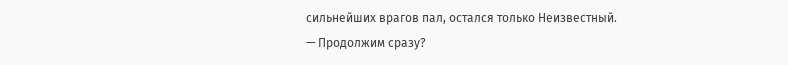сильнейших врагов пал, остался только Неизвестный.
— Продолжим сразу?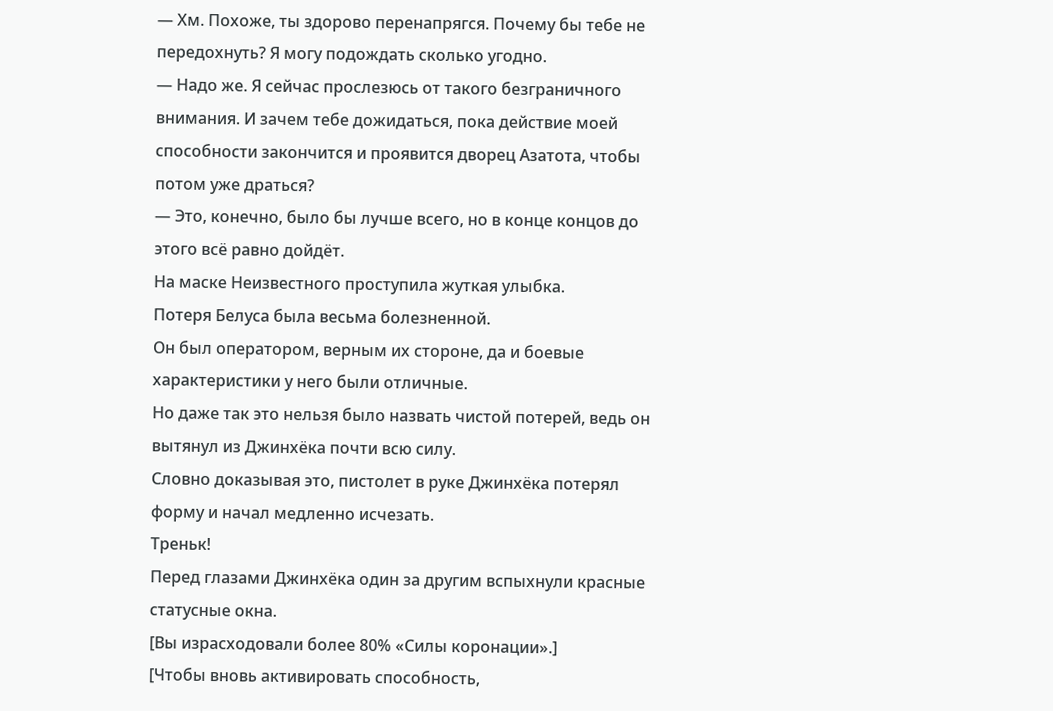— Хм. Похоже, ты здорово перенапрягся. Почему бы тебе не передохнуть? Я могу подождать сколько угодно.
— Надо же. Я сейчас прослезюсь от такого безграничного внимания. И зачем тебе дожидаться, пока действие моей способности закончится и проявится дворец Азатота, чтобы потом уже драться?
— Это, конечно, было бы лучше всего, но в конце концов до этого всё равно дойдёт.
На маске Неизвестного проступила жуткая улыбка.
Потеря Белуса была весьма болезненной.
Он был оператором, верным их стороне, да и боевые характеристики у него были отличные.
Но даже так это нельзя было назвать чистой потерей, ведь он вытянул из Джинхёка почти всю силу.
Словно доказывая это, пистолет в руке Джинхёка потерял форму и начал медленно исчезать.
Треньк!
Перед глазами Джинхёка один за другим вспыхнули красные статусные окна.
[Вы израсходовали более 80% «Силы коронации».]
[Чтобы вновь активировать способность,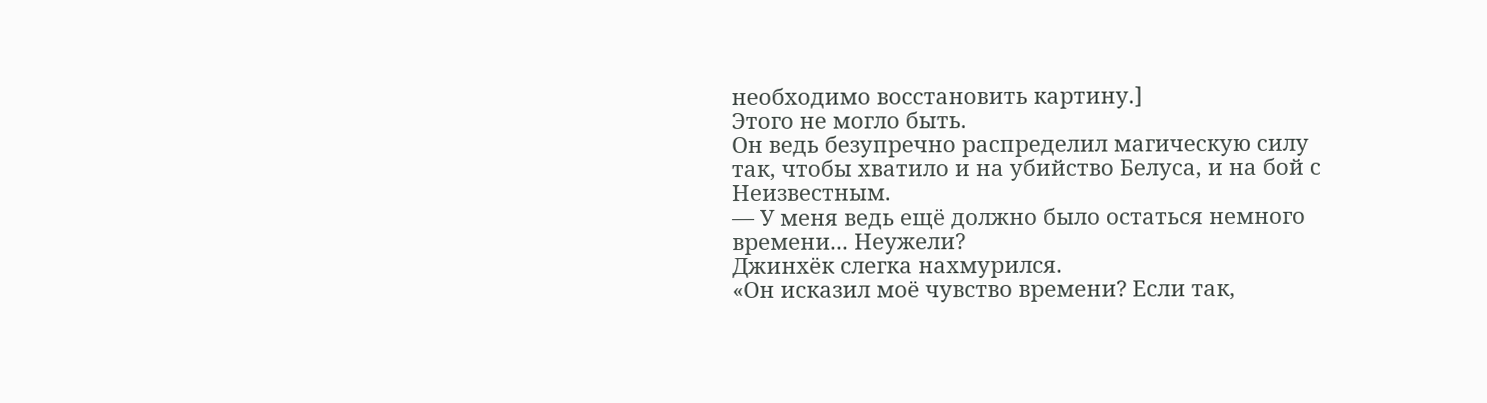необходимо восстановить картину.]
Этого не могло быть.
Он ведь безупречно распределил магическую силу так, чтобы хватило и на убийство Белуса, и на бой с Неизвестным.
— У меня ведь ещё должно было остаться немного времени... Неужели?
Джинхёк слегка нахмурился.
«Он исказил моё чувство времени? Если так,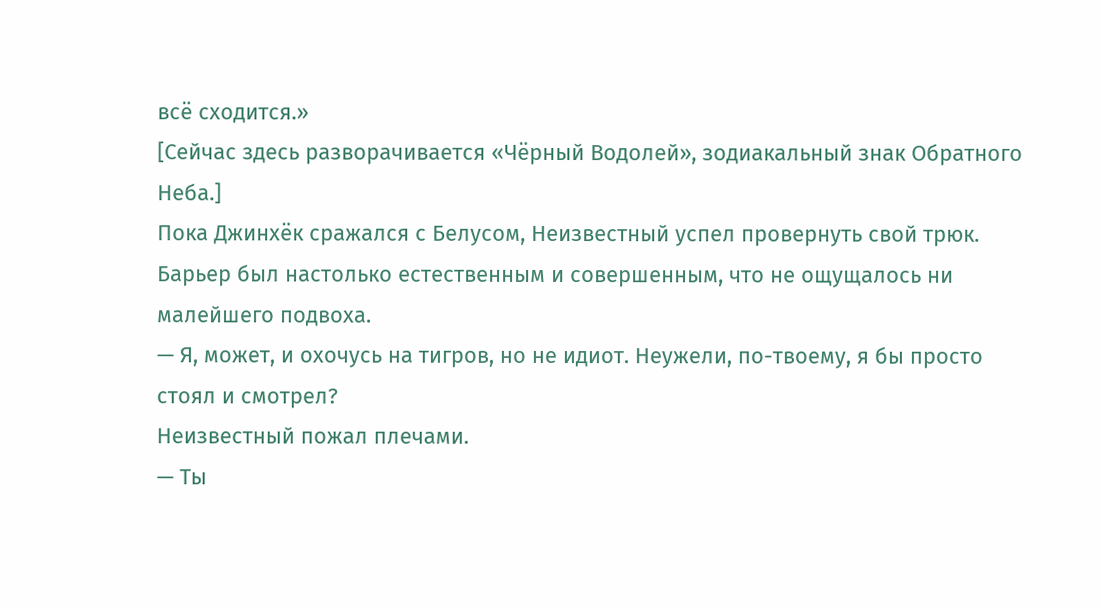всё сходится.»
[Сейчас здесь разворачивается «Чёрный Водолей», зодиакальный знак Обратного Неба.]
Пока Джинхёк сражался с Белусом, Неизвестный успел провернуть свой трюк.
Барьер был настолько естественным и совершенным, что не ощущалось ни малейшего подвоха.
— Я, может, и охочусь на тигров, но не идиот. Неужели, по-твоему, я бы просто стоял и смотрел?
Неизвестный пожал плечами.
— Ты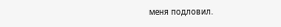меня подловил.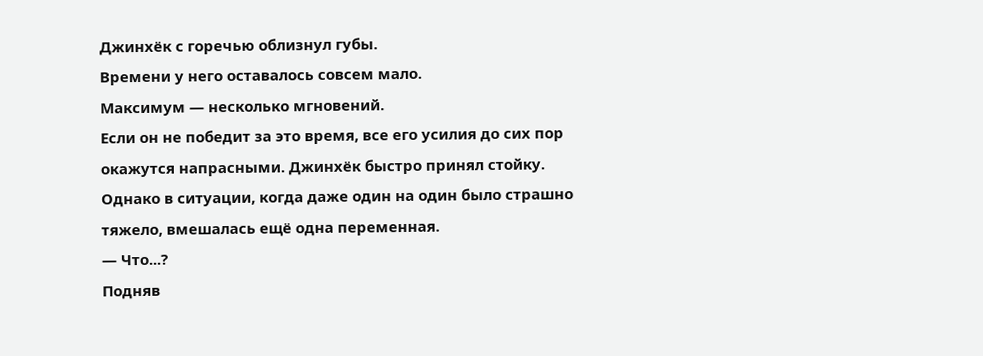Джинхёк с горечью облизнул губы.
Времени у него оставалось совсем мало.
Максимум — несколько мгновений.
Если он не победит за это время, все его усилия до сих пор окажутся напрасными. Джинхёк быстро принял стойку.
Однако в ситуации, когда даже один на один было страшно тяжело, вмешалась ещё одна переменная.
— Что...?
Подняв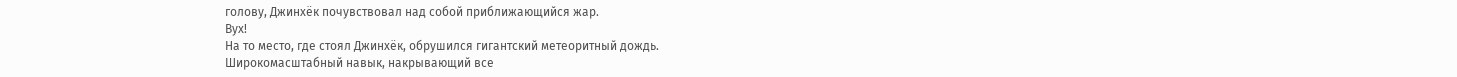голову, Джинхёк почувствовал над собой приближающийся жар.
Вух!
На то место, где стоял Джинхёк, обрушился гигантский метеоритный дождь.
Широкомасштабный навык, накрывающий все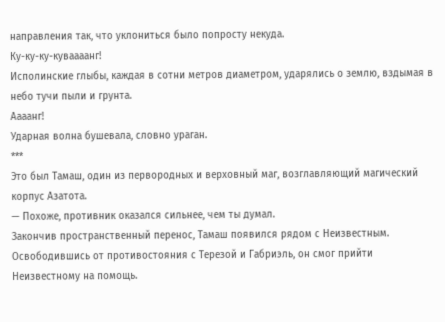направления так, что уклониться было попросту некуда.
Ку-ку-ку-куваааанг!
Исполинские глыбы, каждая в сотни метров диаметром, ударялись о землю, вздымая в небо тучи пыли и грунта.
Аааанг!
Ударная волна бушевала, словно ураган.
***
Это был Тамаш, один из первородных и верховный маг, возглавляющий магический корпус Азатота.
— Похоже, противник оказался сильнее, чем ты думал.
Закончив пространственный перенос, Тамаш появился рядом с Неизвестным. Освободившись от противостояния с Терезой и Габриэль, он смог прийти Неизвестному на помощь.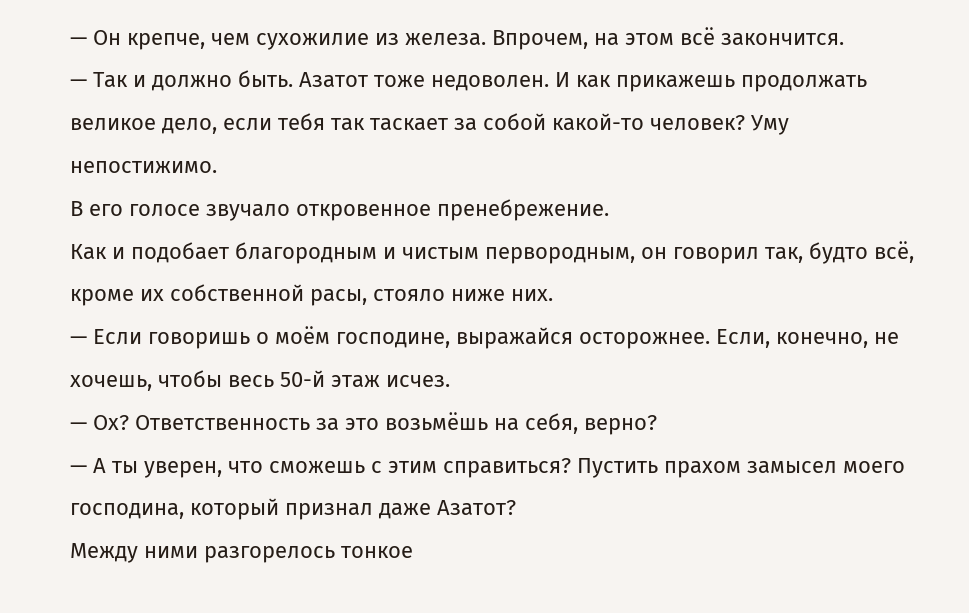— Он крепче, чем сухожилие из железа. Впрочем, на этом всё закончится.
— Так и должно быть. Азатот тоже недоволен. И как прикажешь продолжать великое дело, если тебя так таскает за собой какой-то человек? Уму непостижимо.
В его голосе звучало откровенное пренебрежение.
Как и подобает благородным и чистым первородным, он говорил так, будто всё, кроме их собственной расы, стояло ниже них.
— Если говоришь о моём господине, выражайся осторожнее. Если, конечно, не хочешь, чтобы весь 50-й этаж исчез.
— Ох? Ответственность за это возьмёшь на себя, верно?
— А ты уверен, что сможешь с этим справиться? Пустить прахом замысел моего господина, который признал даже Азатот?
Между ними разгорелось тонкое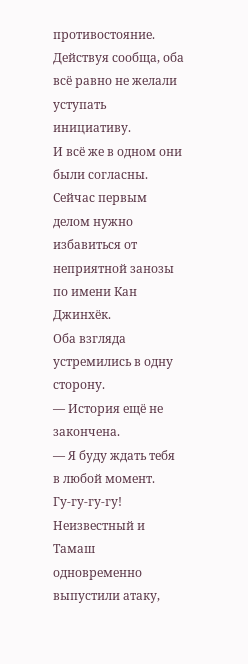противостояние.
Действуя сообща, оба всё равно не желали уступать инициативу.
И всё же в одном они были согласны.
Сейчас первым делом нужно избавиться от неприятной занозы по имени Кан Джинхёк.
Оба взгляда устремились в одну сторону.
— История ещё не закончена.
— Я буду ждать тебя в любой момент.
Гу-гу-гу-гу!
Неизвестный и Тамаш одновременно выпустили атаку,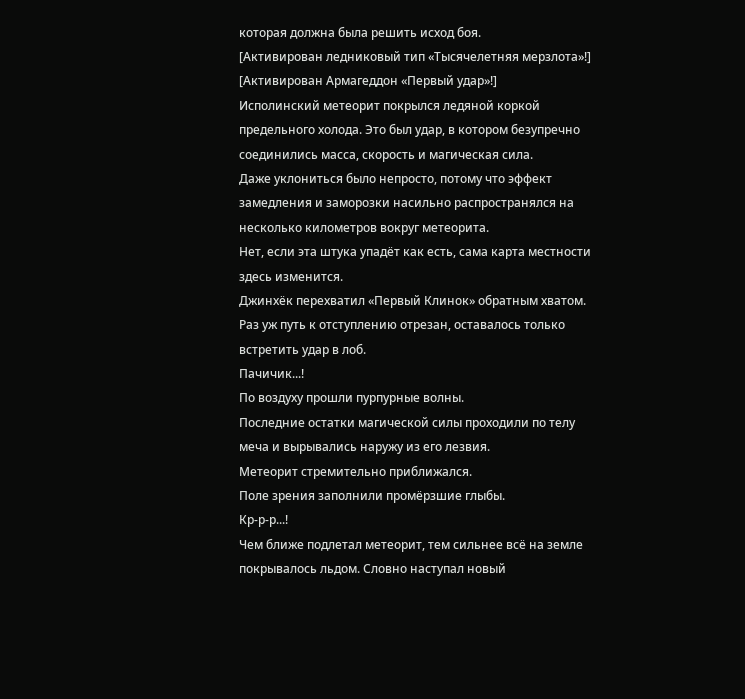которая должна была решить исход боя.
[Активирован ледниковый тип «Тысячелетняя мерзлота»!]
[Активирован Армагеддон «Первый удар»!]
Исполинский метеорит покрылся ледяной коркой предельного холода. Это был удар, в котором безупречно соединились масса, скорость и магическая сила.
Даже уклониться было непросто, потому что эффект замедления и заморозки насильно распространялся на несколько километров вокруг метеорита.
Нет, если эта штука упадёт как есть, сама карта местности здесь изменится.
Джинхёк перехватил «Первый Клинок» обратным хватом.
Раз уж путь к отступлению отрезан, оставалось только встретить удар в лоб.
Пачичик...!
По воздуху прошли пурпурные волны.
Последние остатки магической силы проходили по телу меча и вырывались наружу из его лезвия.
Метеорит стремительно приближался.
Поле зрения заполнили промёрзшие глыбы.
Кр-р-р...!
Чем ближе подлетал метеорит, тем сильнее всё на земле покрывалось льдом. Словно наступал новый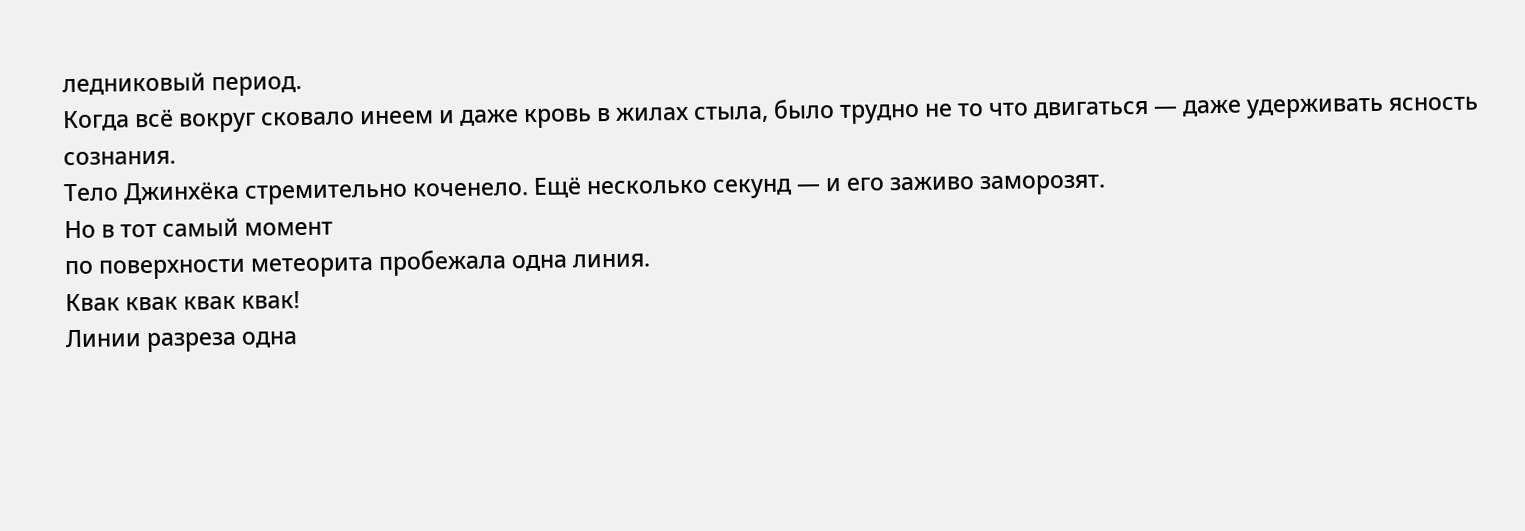ледниковый период.
Когда всё вокруг сковало инеем и даже кровь в жилах стыла, было трудно не то что двигаться — даже удерживать ясность сознания.
Тело Джинхёка стремительно коченело. Ещё несколько секунд — и его заживо заморозят.
Но в тот самый момент
по поверхности метеорита пробежала одна линия.
Квак квак квак квак!
Линии разреза одна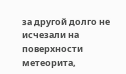за другой долго не исчезали на поверхности метеорита,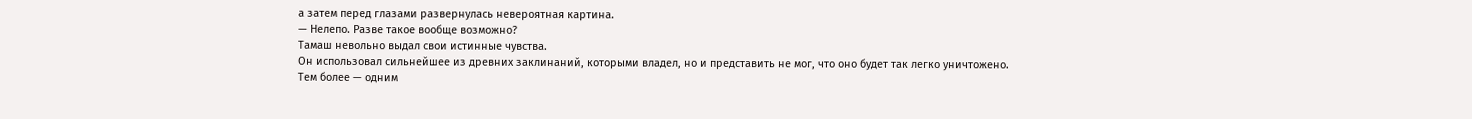а затем перед глазами развернулась невероятная картина.
— Нелепо. Разве такое вообще возможно?
Тамаш невольно выдал свои истинные чувства.
Он использовал сильнейшее из древних заклинаний, которыми владел, но и представить не мог, что оно будет так легко уничтожено.
Тем более — одним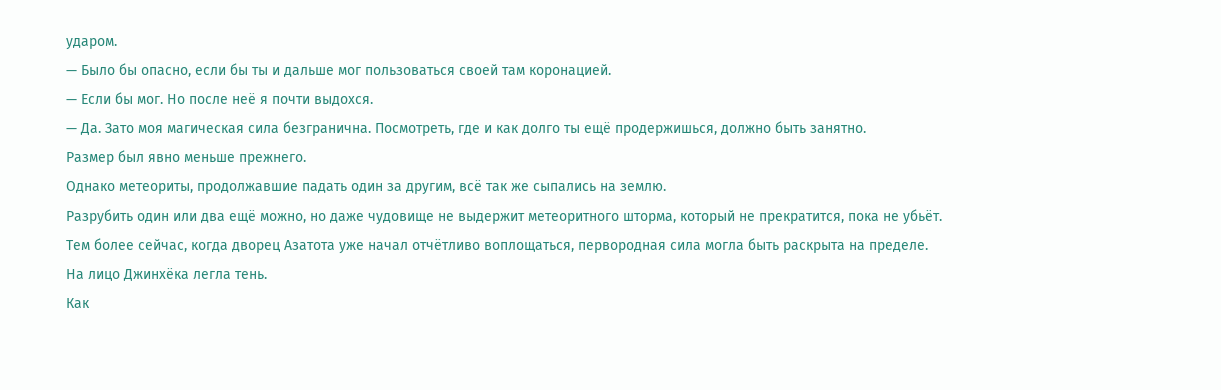ударом.
— Было бы опасно, если бы ты и дальше мог пользоваться своей там коронацией.
— Если бы мог. Но после неё я почти выдохся.
— Да. Зато моя магическая сила безгранична. Посмотреть, где и как долго ты ещё продержишься, должно быть занятно.
Размер был явно меньше прежнего.
Однако метеориты, продолжавшие падать один за другим, всё так же сыпались на землю.
Разрубить один или два ещё можно, но даже чудовище не выдержит метеоритного шторма, который не прекратится, пока не убьёт.
Тем более сейчас, когда дворец Азатота уже начал отчётливо воплощаться, первородная сила могла быть раскрыта на пределе.
На лицо Джинхёка легла тень.
Как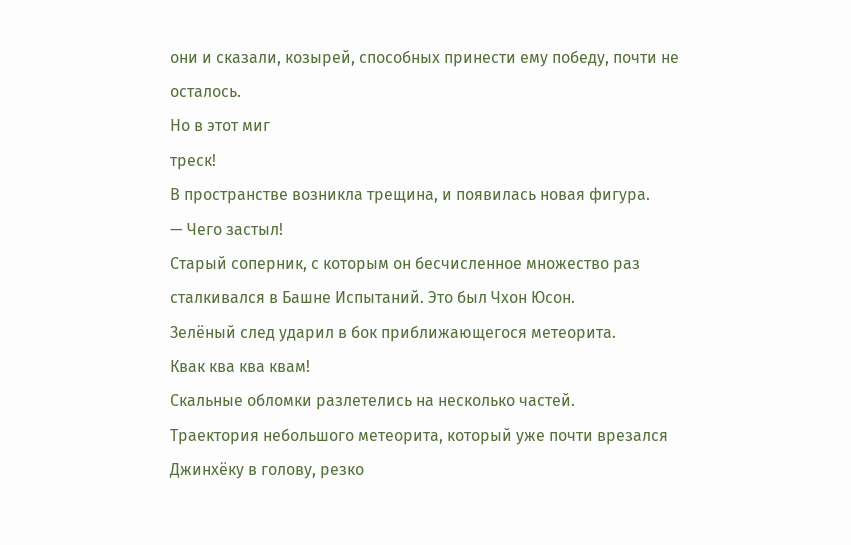они и сказали, козырей, способных принести ему победу, почти не осталось.
Но в этот миг
треск!
В пространстве возникла трещина, и появилась новая фигура.
— Чего застыл!
Старый соперник, с которым он бесчисленное множество раз сталкивался в Башне Испытаний. Это был Чхон Юсон.
Зелёный след ударил в бок приближающегося метеорита.
Квак ква ква квам!
Скальные обломки разлетелись на несколько частей.
Траектория небольшого метеорита, который уже почти врезался Джинхёку в голову, резко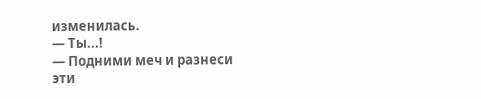изменилась.
— Ты...!
— Подними меч и разнеси эти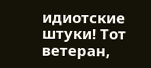идиотские штуки! Тот ветеран,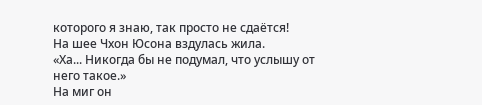которого я знаю, так просто не сдаётся!
На шее Чхон Юсона вздулась жила.
«Ха... Никогда бы не подумал, что услышу от него такое.»
На миг он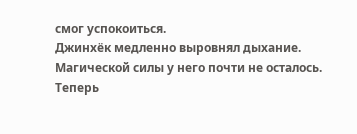смог успокоиться.
Джинхёк медленно выровнял дыхание.
Магической силы у него почти не осталось.
Теперь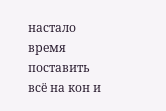настало время поставить всё на кон и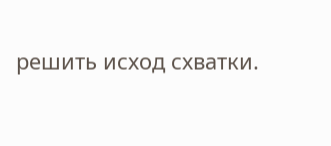решить исход схватки.